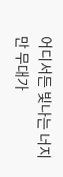어디서든 빛나는 너지만 무대가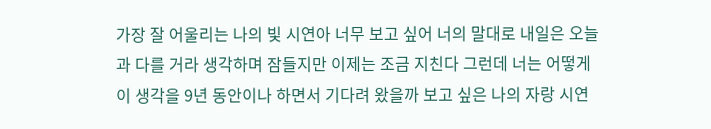가장 잘 어울리는 나의 빛 시연아 너무 보고 싶어 너의 말대로 내일은 오늘과 다를 거라 생각하며 잠들지만 이제는 조금 지친다 그런데 너는 어떻게 이 생각을 9년 동안이나 하면서 기다려 왔을까 보고 싶은 나의 자랑 시연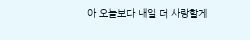아 오늘보다 내일 더 사랑할게